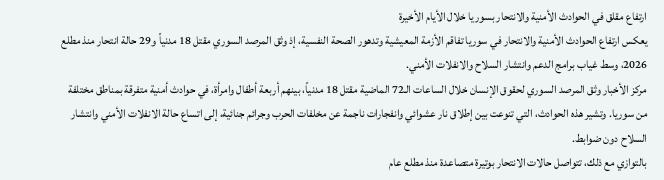ارتفاع مقلق في الحوادث الأمنية والانتحار بسوريا خلال الأيام الأخيرة
يعكس ارتفاع الحوادث الأمنية والانتحار في سوريا تفاقم الأزمة المعيشية وتدهور الصحة النفسية، إذ وثق المرصد السوري مقتل 18 مدنياً و29 حالة انتحار منذ مطلع 2026، وسط غياب برامج الدعم وانتشار السلاح والانفلات الأمني.
مركز الأخبار وثق المرصد السوري لحقوق الإنسان خلال الساعات الـ72 الماضية مقتل 18 مدنياً، بينهم أربعة أطفال وامرأة، في حوادث أمنية متفرقة بمناطق مختلفة من سوريا. وتشير هذه الحوادث، التي تنوعت بين إطلاق نار عشوائي وانفجارات ناجمة عن مخلفات الحرب وجرائم جنائية، إلى اتساع حالة الانفلات الأمني وانتشار السلاح دون ضوابط.
بالتوازي مع ذلك، تتواصل حالات الانتحار بوتيرة متصاعدة منذ مطلع عام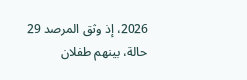2026، إذ وثق المرصد 29 حالة، بينهم طفلان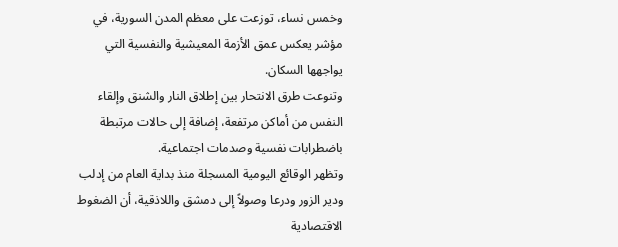وخمس نساء، توزعت على معظم المدن السورية، في مؤشر يعكس عمق الأزمة المعيشية والنفسية التي يواجهها السكان.
وتنوعت طرق الانتحار بين إطلاق النار والشنق وإلقاء النفس من أماكن مرتفعة، إضافة إلى حالات مرتبطة باضطرابات نفسية وصدمات اجتماعية.
وتظهر الوقائع اليومية المسجلة منذ بداية العام من إدلب ودير الزور ودرعا وصولاً إلى دمشق واللاذقية، أن الضغوط الاقتصادية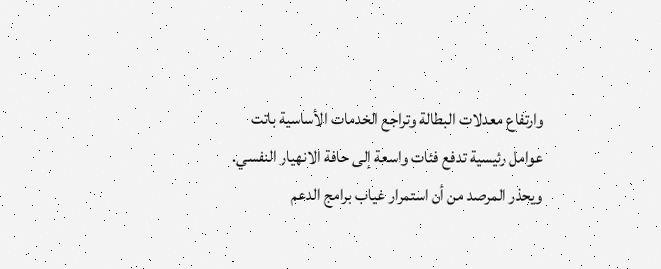وارتفاع معدلات البطالة وتراجع الخدمات الأساسية باتت عوامل رئيسية تدفع فئات واسعة إلى حافة الانهيار النفسي.
ويحذر المرصد من أن استمرار غياب برامج الدعم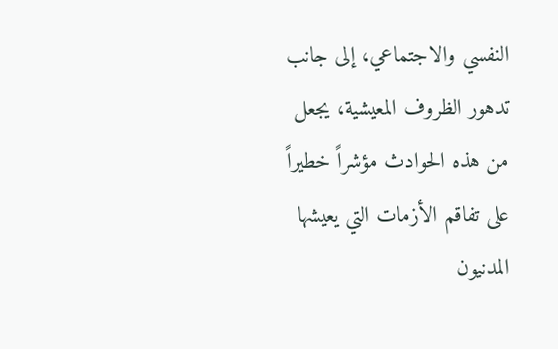النفسي والاجتماعي، إلى جانب تدهور الظروف المعيشية، يجعل من هذه الحوادث مؤشراً خطيراً على تفاقم الأزمات التي يعيشها المدنيون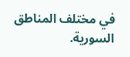في مختلف المناطق السورية.